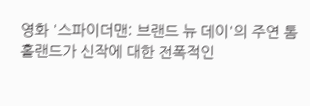영화 '스파이더맨: 브랜드 뉴 데이'의 주연 톰 홀랜드가 신작에 대한 전폭적인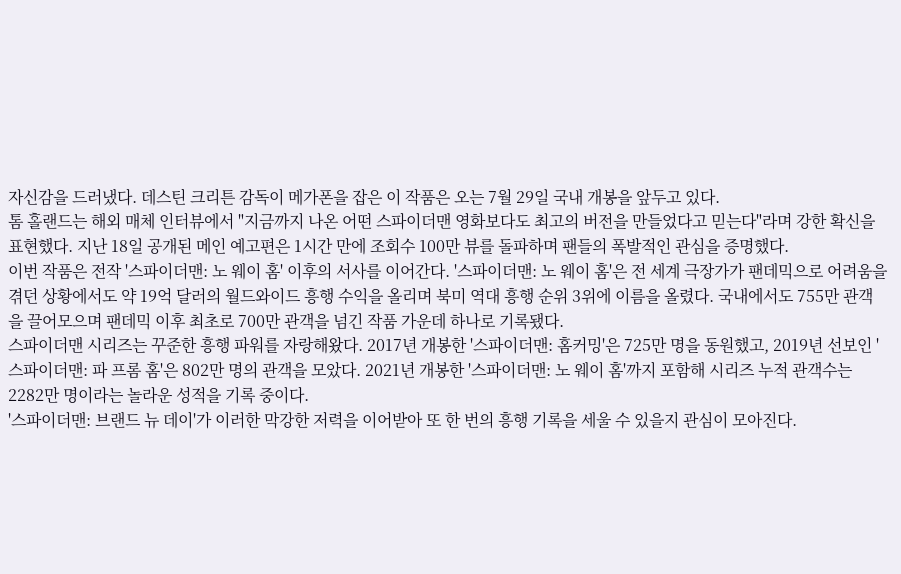자신감을 드러냈다. 데스틴 크리튼 감독이 메가폰을 잡은 이 작품은 오는 7월 29일 국내 개봉을 앞두고 있다.
톰 홀랜드는 해외 매체 인터뷰에서 "지금까지 나온 어떤 스파이더맨 영화보다도 최고의 버전을 만들었다고 믿는다"라며 강한 확신을 표현했다. 지난 18일 공개된 메인 예고편은 1시간 만에 조회수 100만 뷰를 돌파하며 팬들의 폭발적인 관심을 증명했다.
이번 작품은 전작 '스파이더맨: 노 웨이 홈' 이후의 서사를 이어간다. '스파이더맨: 노 웨이 홈'은 전 세계 극장가가 팬데믹으로 어려움을 겪던 상황에서도 약 19억 달러의 월드와이드 흥행 수익을 올리며 북미 역대 흥행 순위 3위에 이름을 올렸다. 국내에서도 755만 관객을 끌어모으며 팬데믹 이후 최초로 700만 관객을 넘긴 작품 가운데 하나로 기록됐다.
스파이더맨 시리즈는 꾸준한 흥행 파워를 자랑해왔다. 2017년 개봉한 '스파이더맨: 홈커밍'은 725만 명을 동원했고, 2019년 선보인 '스파이더맨: 파 프롬 홈'은 802만 명의 관객을 모았다. 2021년 개봉한 '스파이더맨: 노 웨이 홈'까지 포함해 시리즈 누적 관객수는 2282만 명이라는 놀라운 성적을 기록 중이다.
'스파이더맨: 브랜드 뉴 데이'가 이러한 막강한 저력을 이어받아 또 한 번의 흥행 기록을 세울 수 있을지 관심이 모아진다.